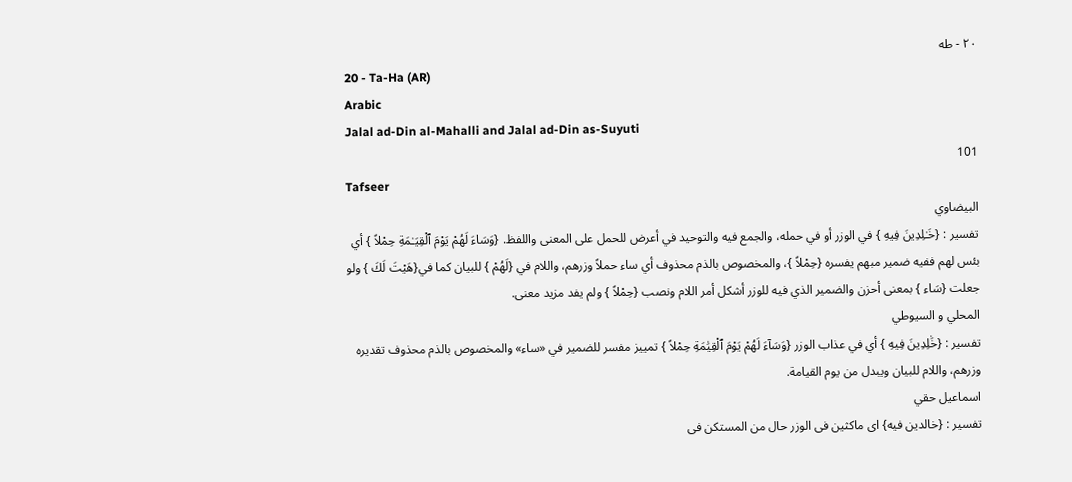٢٠ - طه
20 - Ta-Ha (AR)
Arabic
Jalal ad-Din al-Mahalli and Jalal ad-Din as-Suyuti
101
Tafseer
البيضاوي
تفسير : {خَـٰلِدِينَ فِيهِ } في الوزر أو في حمله، والجمع فيه والتوحيد في أعرض للحمل على المعنى واللفظ. {وَسَاءَ لَهُمْ يَوْمَ ٱلْقِيَـٰمَةِ حِمْلاً } أي بئس لهم ففيه ضمير مبهم يفسره {حِمْلاً }، والمخصوص بالذم محذوف أي ساء حملاً وزرهم، واللام في {لَهُمْ } للبيان كما في{هَيْتَ لَكَ } ولو جعلت {سَاء } بمعنى أحزن والضمير الذي فيه للوزر أشكل أمر اللام ونصب {حِمْلاً } ولم يفد مزيد معنى.
المحلي و السيوطي
تفسير : {خَٰلِدِينَ فِيهِ } أي في عذاب الوزر {وَسَآءَ لَهُمْ يَوْمَ ٱلْقِيَٰمَةِ حِمْلاً } تمييز مفسر للضمير في «ساء» والمخصوص بالذم محذوف تقديره وزرهم، واللام للبيان ويبدل من يوم القيامة.
اسماعيل حقي
تفسير : {خالدين فيه} اى ماكثين فى الوزر حال من المستكن فى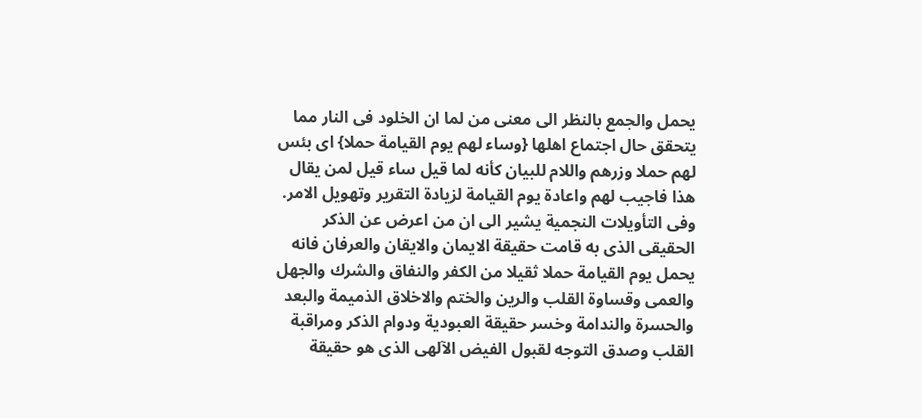يحمل والجمع بالنظر الى معنى من لما ان الخلود فى النار مما يتحقق حال اجتماع اهلها {وساء لهم يوم القيامة حملا} اى بئس لهم حملا وزرهم واللام للبيان كأنه لما قيل ساء قيل لمن يقال هذا فاجيب لهم واعادة يوم القيامة لزيادة التقرير وتهويل الامر. وفى التأويلات النجمية يشير الى ان من اعرض عن الذكر الحقيقى الذى به قامت حقيقة الايمان والايقان والعرفان فانه يحمل يوم القيامة حملا ثقيلا من الكفر والنفاق والشرك والجهل والعمى وقساوة القلب والرين والختم والاخلاق الذميمة والبعد والحسرة والندامة وخسر حقيقة العبودية ودوام الذكر ومراقبة القلب وصدق التوجه لقبول الفيض الآلهى الذى هو حقيقة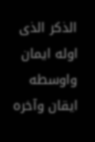الذكر الذى اوله ايمان واوسطه ايقان وآخره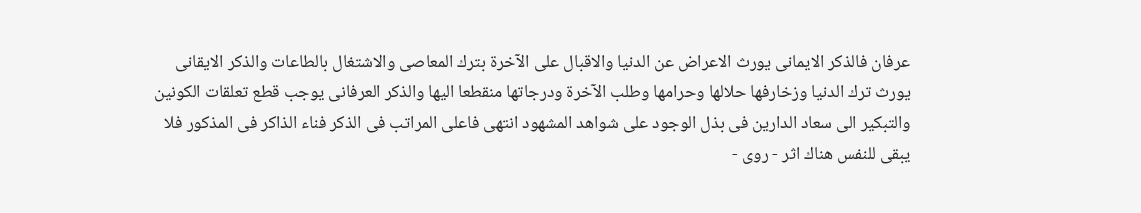عرفان فالذكر الايمانى يورث الاعراض عن الدنيا والاقبال على الآخرة بترك المعاصى والاشتغال بالطاعات والذكر الايقانى يورث ترك الدنيا وزخارفها حلالها وحرامها وطلب الآخرة ودرجاتها منقطعا اليها والذكر العرفانى يوجب قطع تعلقات الكونين والتبكير الى سعاد الدارين فى بذل الوجود على شواهد المشهود انتهى فاعلى المراتب فى الذكر فناء الذاكر فى المذكور فلا يبقى للنفس هناك اثر - روى -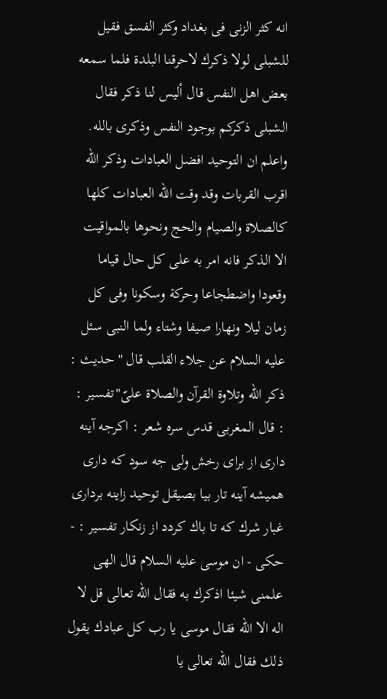انه كثر الزنى فى بغداد وكثر الفسق فقيل للشبلى لولا ذكرك لاحرقنا البلدة فلما سمعه بعض اهل النفس قال أليس لنا ذكر فقال الشبلى ذكركم بوجود النفس وذكرى بالله. واعلم ان التوحيد افضل العبادات وذكر الله اقرب القربات وقد وقت الله العبادات كلها كالصلاة والصيام والحج ونحوها بالمواقيت الا الذكر فانه امر به على كل حال قياما وقعودا واضطجاعا وحركة وسكونا وفى كل زمان ليلا ونهارا صيفا وشتاء ولما النبى سئل عليه السلام عن جلاء القلب قال "حديث : ذكر الله وتلاوة القرآن والصلاة علىّ"تفسير : : قال المغربى قدس سره شعر : اكرجه آينه دارى از براى رخش ولى جه سود كه دارى هميشه آينه تار بيا بصيقل توحيد زاينه بردارى غبار شرك كه تا باك كردد از زنكار تفسير : - حكى - ان موسى عليه السلام قال الهى علمنى شيئا اذكرك به فقال الله تعالى قل لا اله الا الله فقال موسى يا رب كل عبادك يقول ذلك فقال الله تعالى يا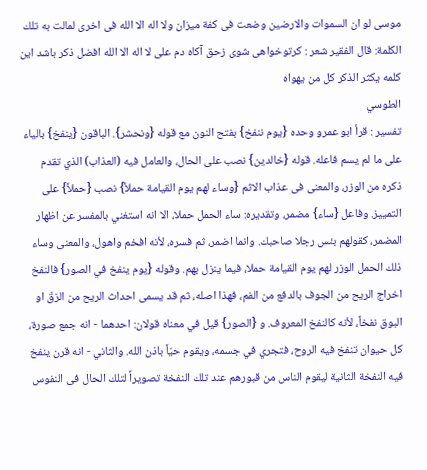موسى لو ان السموات والارضين وضعت فى كفة ميزان ولا اله الا الله فى اخرى لمالت به تلك الكلمة: قال الفقير شعر : كرتوخواهى شوى زحق آكاه دم على لا اله الا الله افضل ذكر باشد اين كلمه يكثر الذكر كل من يهواه
الطوسي
تفسير : قرأ ابو عمرو وحده {يوم ننفخ} بفتح النون مع قوله {ونحشر}. الباقون {ينفخ} بالياء على ما لم يسم فاعله. قوله {خالدين} نصب على الحال، والعامل فيه (العذاب) الذي تقدم ذكره من الوزر، والمعنى فى عذاب الاثم {وساء لهم يوم القيامة حملاً} نصب {حملاً} على التمييز. وفاعل {ساء} مضمر، وتقديره: ساء الحمل حملا، الا انه استغني بالمفسر عن اظهار المضمر، كقولهم بئس رجلا صاحبك. وانما اضمر، ثم فسره، لأنه افخم واهول، والمعنى وساء ذلك الحمل الوزر لهم يوم القيامة حملا، فيما ينزل بهم. وقوله {يوم ينفخ في الصور} فالنفخ اخراج الريح من الجوف بالدفع من الفم، فهذا اصله، ثم قد يسمى احداث الريح من الزقّ او البوق نفخاً، لأنه كالنفخ المعروف. و {الصور} قيل في معناه قولان: احدهما - انه جمع صورة، كل حيوان تنفخ فيه الروح، فتجري في جسمه، ويقوم حيّاً باذن الله. والثاني - انه قرن ينفخ فيه النفخة الثانية ليقوم الناس من قبورهم عند تلك النفخة تصويراً لتلك الحال فى النفوس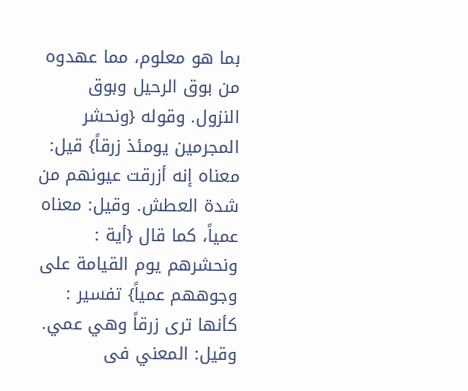بما هو معلوم، مما عهدوه من بوق الرحيل وبوق النزول. وقوله {ونحشر المجرمين يومئذ زرقاً} قيل: معناه إنه أزرقت عيونهم من شدة العطش. وقيل: معناه عمياً، كما قال {أية : ونحشرهم يوم القيامة على وجوههم عمياً} تفسير : كأنها ترى زرقاً وهي عمي. وقيل: المعني فى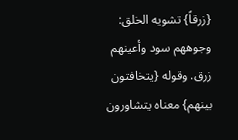{زرقاً} تشويه الخلق: وجوههم سود وأعينهم زرق. وقوله {يتخافتون بينهم} معناه يتشاورون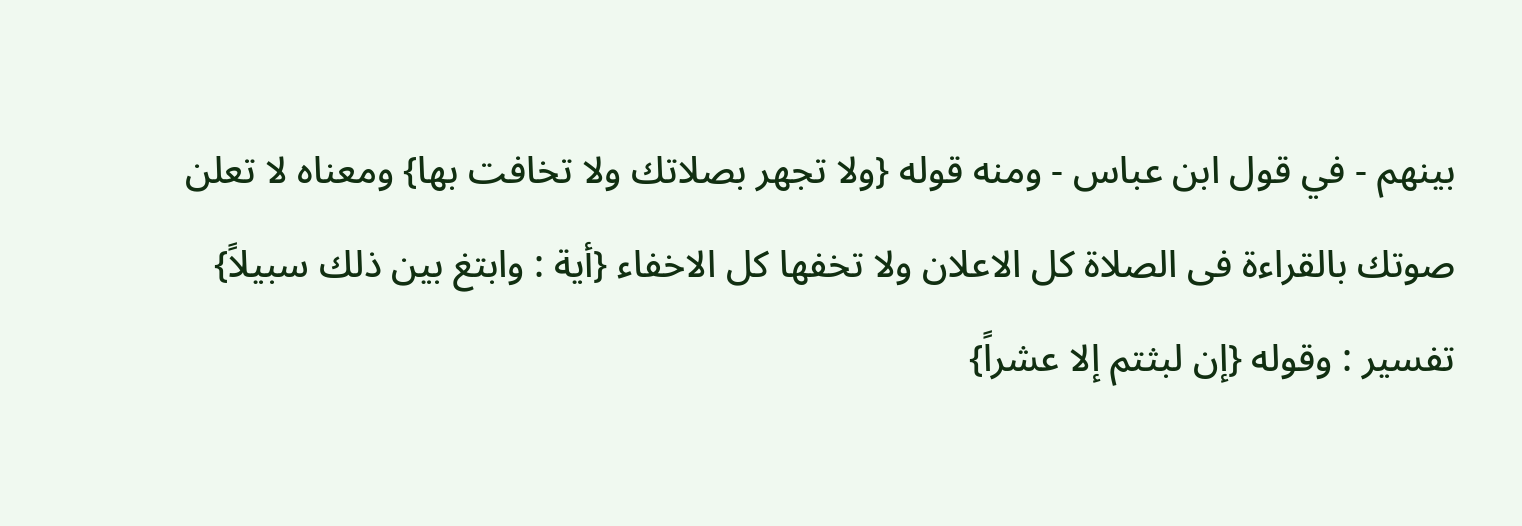بينهم - في قول ابن عباس - ومنه قوله {ولا تجهر بصلاتك ولا تخافت بها} ومعناه لا تعلن صوتك بالقراءة فى الصلاة كل الاعلان ولا تخفها كل الاخفاء {أية : وابتغ بين ذلك سبيلاً} تفسير : وقوله {إن لبثتم إلا عشراً}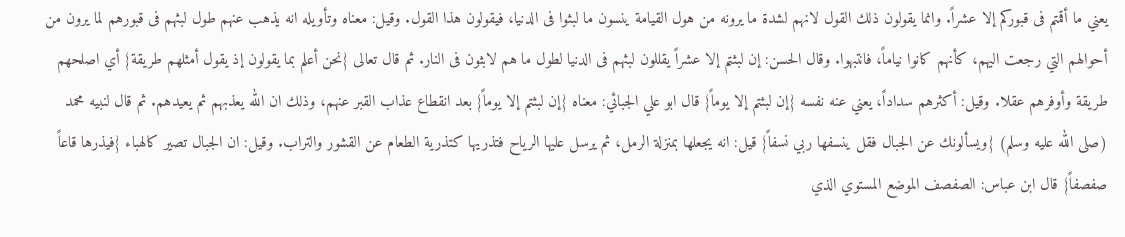يعني ما أقمتم فى قبوركم إلا عشراً. وانما يقولون ذلك القول لانهم لشدة ما يرونه من هول القيامة ينسون ما لبثوا فى الدنيا، فيقولون هذا القول. وقيل: معناه وتأويله انه يذهب عنهم طول لبثهم فى قبورهم لما يرون من أحوالهم التي رجعت اليهم، كأنهم كانوا نياماً، فانتبهوا. وقال الحسن: إن لبثتم إلا عشراً يقللون لبثهم فى الدنيا لطول ما هم لابثون فى النار. ثم قال تعالى {نحن أعلم بما يقولون إذ يقول أمثلهم طريقة} أي اصلحهم طريقة وأوفرهم عقلا. وقيل: أكثرهم سداداً، يعني عنه نفسه {إن لبثتم إلا يوماً} قال ابو علي الجبائي: معناه {إن لبثتم إلا يوماً} بعد انقطاع عذاب القبر عنهم، وذلك ان الله يعذبهم ثم يعيدهم. ثم قال لنبيه محمد (صلى الله عليه وسلم) {ويسألونك عن الجبال فقل ينسفها ربي نسفاً} قيل: انه يجعلها بمنزلة الرمل، ثم يرسل عليها الرياح فتذريها كتذرية الطعام عن القشور والتراب. وقيل: ان الجبال تصير كالهباء {فيذرها قاعاً صفصفاً} قال ابن عباس: الصفصف الموضع المستوي الذي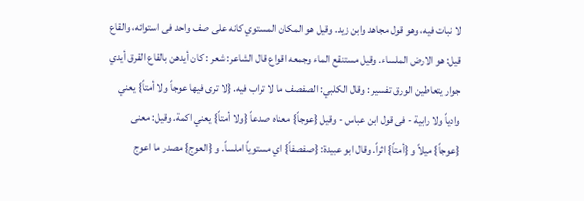لا نبات فيه، وهو قول مجاهد وابن زيد. وقيل هو المكان المستوي كانه على صف واحد فى استوائه، والقاع قيل: هو الارض الملساء. وقيل مستنقع الماء وجمعه اقواع قال الشاعر: شعر : كان أيدهن بالقاع القرق أيدي جوار يتعاطين الورق تفسير : وقال الكلبي: الصفصف ما لا تراب فيه. {لا ترى فيها عوجاً ولا أمتاً} يعني وادياً ولا رابية - فى قول ابن عباس - وقيل {عوجاً} معناه صدعاً {ولا أمتاً} يعني اكمة. وقيل: معنى {عوجاً} ميلاً و {أمتاً} اثراً. وقال ابو عبيدة: {صفصفاً} اي مستوياً املساً. و {العوج} مصدر ما اعوج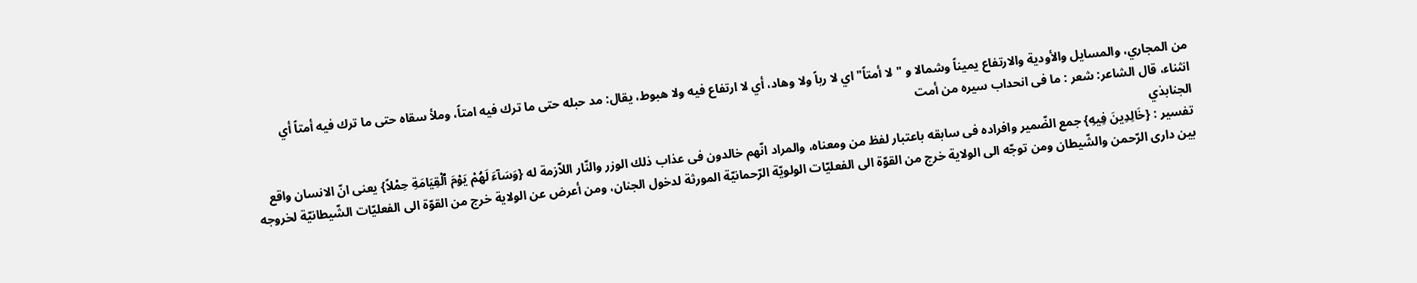من المجاري، والمسايل والأودية والارتفاع يميناً وشمالا و "لا أمتاً" اي لا رباً ولا وهاد، أي لا ارتفاع فيه ولا هبوط، يقال: مد حبله حتى ما ترك فيه امتاً، وملأ سقاه حتى ما ترك فيه أمتاً أي انثناء، قال الشاعر: شعر : ما فى انحداب سيره من أمت
الجنابذي
تفسير : {خَالِدِينَ فِيهِ} جمع الضّمير وافراده فى سابقه باعتبار لفظ من ومعناه، والمراد انّهم خالدون فى عذاب ذلك الوزر والنّار اللاّزمة له {وَسَآءَ لَهُمْ يَوْمَ ٱلْقِيَامَةِ حِمْلاً} يعنى انّ الانسان واقع بين دارى الرّحمن والشّيطان ومن توجّه الى الولاية خرج من القوّة الى الفعليّات الولويّة الرّحمانيّة المورثة لدخول الجنان، ومن أعرض عن الولاية خرج من القوّة الى الفعليّات الشّيطانيّة لخروجه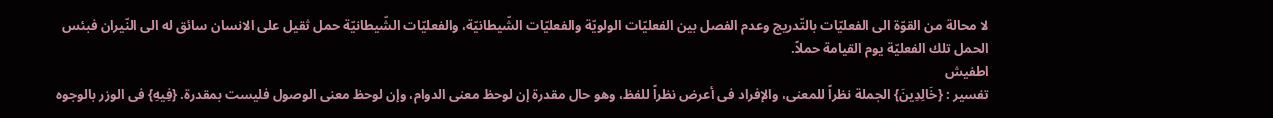لا محالة من القوّة الى الفعليّات بالتّدريج وعدم الفصل بين الفعليّات الولويّة والفعليّات الشّيطانيّة، والفعليّات الشّيطانيّة حمل ثقيل على الانسان سائق له الى النّيران فبئس الحمل تلك الفعليّة يوم القيامة حملاً.
اطفيش
تفسير : {خَالِدِينَ} الجملة نظراً للمعنى، والإفراد فى أعرض نظراً للفظ، وهو حال مقدرة إن لوحظ معنى الدوام، وإن لوحظ معنى الوصول فليست بمقدرة. {فِيهِ} فى الوزر بالوجوه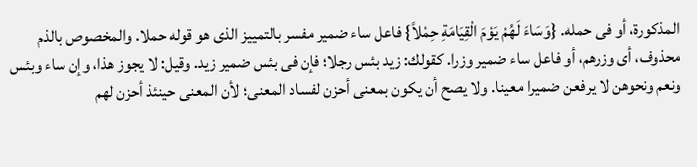المذكورة، أو فى حمله. {وَسَاءَ لَهُمْ يَوْمَ الْقِيَامَةِ حِمْلاً} فاعل ساء ضمير مفسر بالتمييز الذى هو قوله حملا. والمخصوص بالذم محذوف، أى وزرهم، أو فاعل ساء ضمير وزرا. كقولك: زيد بئس رجلا؛ فإن فى بئس ضمير زيد. وقيل: لا يجوز هذا، وإن ساء وبئس ونعم ونحوهن لا يرفعن ضميرا معينا. ولا يصح أن يكون بمعنى أحزن لفساد المعنى؛ لأن المعنى حينئذ أحزن لهم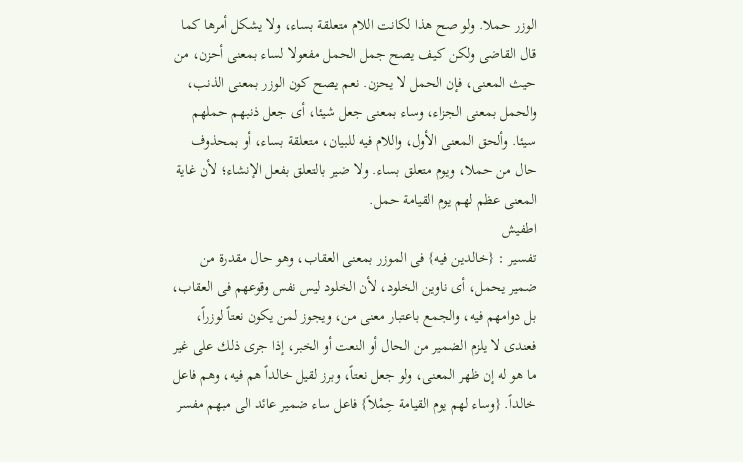الوزر حملا. ولو صح هذا لكانت اللام متعلقة بساء، ولا يشكل أمرها كما قال القاضى ولكن كيف يصح جمل الحمل مفعولا لساء بمعنى أحزن، من حيث المعنى، فإن الحمل لا يحزن. نعم يصح كون الوزر بمعنى الذنب، والحمل بمعنى الجزاء، وساء بمعنى جعل شيئا، أى جعل ذنبهم حملهم سيئا. وألحق المعنى الأول، واللام فيه للبيان، متعلقة بساء، أو بمحذوف حال من حملا، ويوم متعلق بساء. ولا ضير بالتعلق بفعل الإنشاء؛ لأن غاية المعنى عظم لهم يوم القيامة حمل.
اطفيش
تفسير : {خالدين فيه} فى الموزر بمعنى العقاب، وهو حال مقدرة من ضمير يحمل، أى ناوين الخلود، لأن الخلود ليس نفس وقوعهم فى العقاب، بل دوامهم فيه، والجمع باعتبار معنى من، ويجوز لمن يكون نعتاً لوزراً، فعندى لا يلزم الضمير من الحال أو النعت أو الخبر، إذا جرى ذلك على غير ما هو له إن ظهر المعنى، ولو جعل نعتاً، وبرز لقيل خالداً هم فيه، وهم فاعل خالداً. {وساء لهم يوم القيامة حِمْلاً} فاعل ساء ضمير عائد الى مبهم مفسر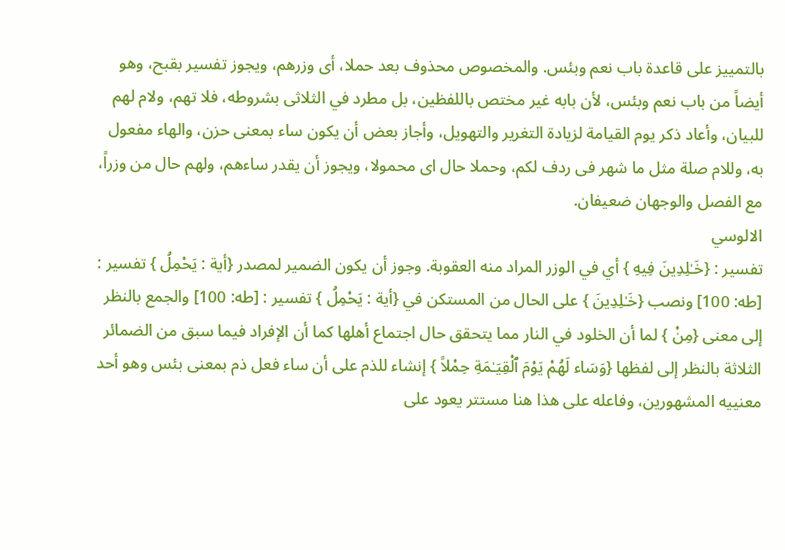بالتمييز على قاعدة باب نعم وبئس. والمخصوص محذوف بعد حملا، أى وزرهم، ويجوز تفسير بقبح، وهو أيضاً من باب نعم وبئس، لأن بابه غير مختص باللفظين، بل مطرد في الثلاثى بشروطه، فلا تهم، ولام لهم للبيان، وأعاد ذكر يوم القيامة لزيادة التغرير والتهويل، وأجاز بعض أن يكون ساء بمعنى حزن، والهاء مفعول به، وللام صلة مثل ما شهر فى ردف لكم، وحملا حال اى محمولا، ويجوز أن يقدر ساءهم، ولهم حال من وزراً، مع الفصل والوجهان ضعيفان.
الالوسي
تفسير : {خَـٰلِدِينَ فِيهِ } أي في الوزر المراد منه العقوبة. وجوز أن يكون الضمير لمصدر {أية : يَحْمِلُ } تفسير : [طه: 100] ونصب {خَـٰلِدِينَ } على الحال من المستكن في {أية : يَحْمِلُ } تفسير : [طه: 100] والجمع بالنظر إلى معنى {مِنْ } لما أن الخلود في النار مما يتحقق حال اجتماع أهلها كما أن الإفراد فيما سبق من الضمائر الثلاثة بالنظر إلى لفظها {وَسَاء لَهُمْ يَوْمَ ٱلْقِيَـٰمَةِ حِمْلاً } إنشاء للذم على أن ساء فعل ذم بمعنى بئس وهو أحد معنييه المشهورين، وفاعله على هذا هنا مستتر يعود على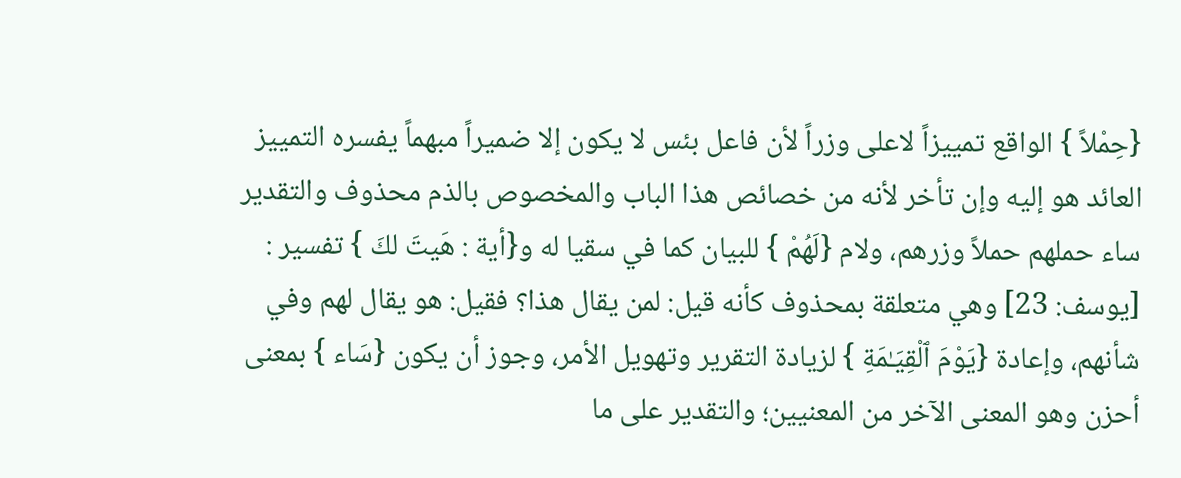{حِمْلاً } الواقع تمييزاً لاعلى وزراً لأن فاعل بئس لا يكون إلا ضميراً مبهماً يفسره التمييز العائد هو إليه وإن تأخر لأنه من خصائص هذا الباب والمخصوص بالذم محذوف والتقدير ساء حملهم حملاً وزرهم، ولام {لَهُمْ } للبيان كما في سقيا له و{أية : هَيتَ لكَ } تفسير : [يوسف: 23] وهي متعلقة بمحذوف كأنه قيل: لمن يقال هذا؟ فقيل: هو يقال لهم وفي شأنهم، وإعادة {يَوْمَ ٱلْقِيَـٰمَةِ } لزيادة التقرير وتهويل الأمر، وجوز أن يكون {سَاء } بمعنى أحزن وهو المعنى الآخر من المعنيين؛ والتقدير على ما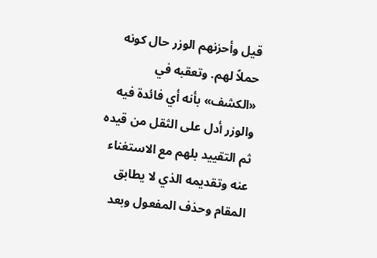قيل وأحزنهم الوزر حال كونه حملاً لهم. وتعقبه في «الكشف» بأنه أي فائدة فيه والوزر أدل على الثقل من قيده ثم التقييد بلهم مع الاستغناء عنه وتقديمه الذي لا يطابق المقام وحذف المفعول وبعد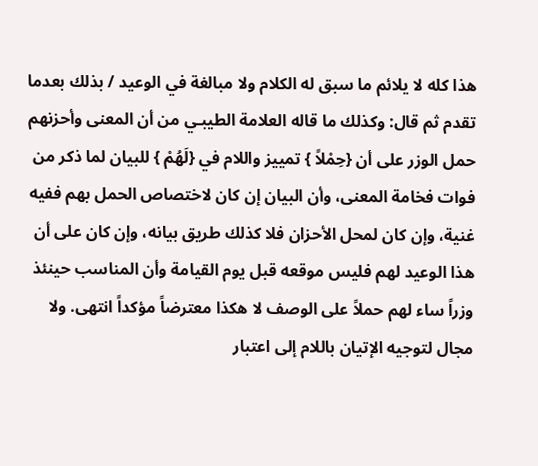هذا كله لا يلائم ما سبق له الكلام ولا مبالغة في الوعيد / بذلك بعدما تقدم ثم قال: وكذلك ما قاله العلامة الطيبـي من أن المعنى وأحزنهم حمل الوزر على أن {حِمْلاً } تمييز واللام في {لَهُمْ } للبيان لما ذكر من فوات فخامة المعنى، وأن البيان إن كان لاختصاص الحمل بهم ففيه غنية، وإن كان لمحل الأحزان فلا كذلك طريق بيانه، وإن كان على أن هذا الوعيد لهم فليس موقعه قبل يوم القيامة وأن المناسب حينئذ وزراً ساء لهم حملاً على الوصف لا هكذا معترضاً مؤكداً انتهى. ولا مجال لتوجيه الإتيان باللام إلى اعتبار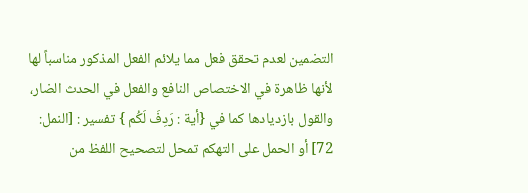التضمين لعدم تحقق فعل مما يلائم الفعل المذكور مناسباً لها لأنها ظاهرة في الاختصاص النافع والفعل في الحدث الضار، والقول بازديادها كما في {أية : رَدِفَ لَكُم } تفسير : [النمل: 72] أو الحمل على التهكم تمحل لتصحيح اللفظ من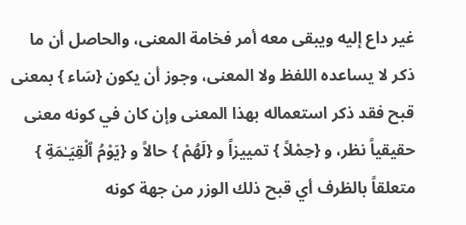غير داع إليه ويبقى معه أمر فخامة المعنى، والحاصل أن ما ذكر لا يساعده اللفظ ولا المعنى، وجوز أن يكون {سَاء } بمعنى قبح فقد ذكر استعماله بهذا المعنى وإن كان في كونه معنى حقيقياً نظر، و {حِمْلاً } تمييزاً و {لَهُمْ } حالاً و {يَوْمُ ٱلْقِيَـٰمَةِ } متعلقاً بالظرف أي قبح ذلك الوزر من جهة كونه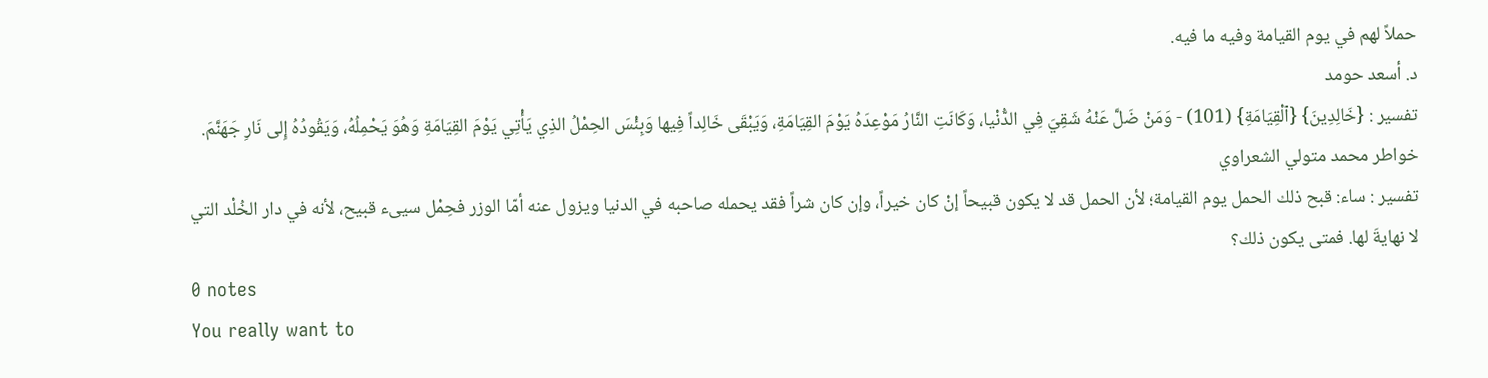حملاً لهم في يوم القيامة وفيه ما فيه.
د. أسعد حومد
تفسير : {خَالِدِينَ} {ٱلْقِيَامَةِ} (101) - وَمَنْ ضَلَّ عَنْهُ شَقِيَ فِي الدُّنْيا، وَكَانَتِ النَّارُ مَوْعِدَهُ يَوْمَ القِيَامَةِ، وَيَبْقَى خَالِداً فِيها وَبِئْسَ الحِمْلُ الذِي يَأْتِي يَوْمَ القِيَامَةِ وَهُوَ يَحْمِلُهُ، وَيَقُودُهُ إِلى نَارِ جَهَنَّمَ.
خواطر محمد متولي الشعراوي
تفسير : ساء: قبح ذلك الحمل يوم القيامة؛ لأن الحمل قد لا يكون قبيحاً إنْ كان خيراً، وإن كان شراً فقد يحمله صاحبه في الدنيا ويزول عنه أمّا الوزر فحِمْل سيىء قبيح، لأنه في دار الخُلْد التي لا نهايةَ لها. فمتى يكون ذلك؟
0 notes
You really want to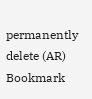permanently delete (AR) Bookmark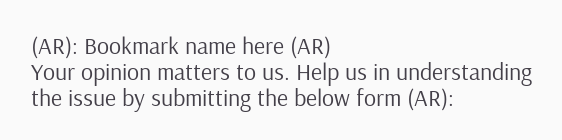(AR): Bookmark name here (AR)
Your opinion matters to us. Help us in understanding the issue by submitting the below form (AR):